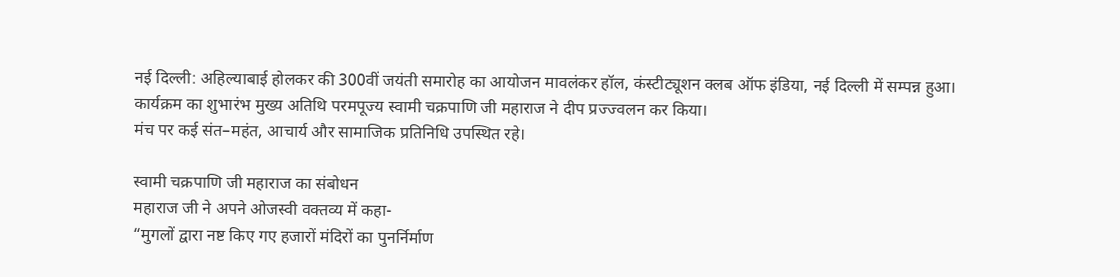नई दिल्ली: अहिल्याबाई होलकर की 300वीं जयंती समारोह का आयोजन मावलंकर हॉल, कंस्टीट्यूशन क्लब ऑफ इंडिया, नई दिल्ली में सम्पन्न हुआ।
कार्यक्रम का शुभारंभ मुख्य अतिथि परमपूज्य स्वामी चक्रपाणि जी महाराज ने दीप प्रज्ज्वलन कर किया।
मंच पर कई संत–महंत, आचार्य और सामाजिक प्रतिनिधि उपस्थित रहे।

स्वामी चक्रपाणि जी महाराज का संबोधन
महाराज जी ने अपने ओजस्वी वक्तव्य में कहा-
“मुगलों द्वारा नष्ट किए गए हजारों मंदिरों का पुनर्निर्माण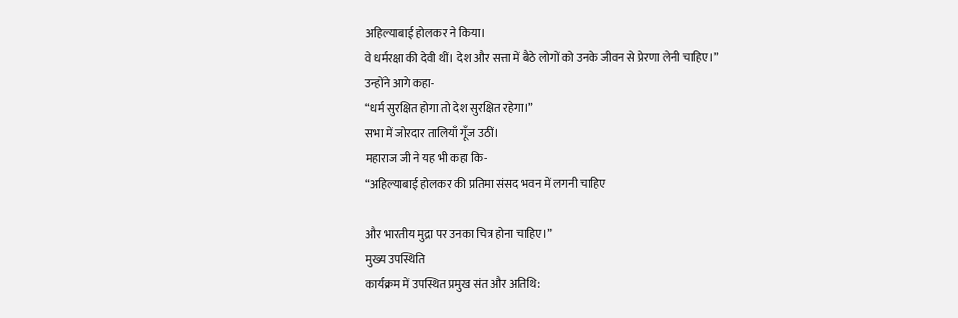अहिल्याबाई होलकर ने किया।
वे धर्मरक्षा की देवी थीं। देश और सत्ता में बैठे लोगों को उनके जीवन से प्रेरणा लेनी चाहिए।”
उन्होंने आगे कहा-
“धर्म सुरक्षित होगा तो देश सुरक्षित रहेगा।”
सभा में जोरदार तालियाँ गूँज उठीं।
महाराज जी ने यह भी कहा कि-
“अहिल्याबाई होलकर की प्रतिमा संसद भवन में लगनी चाहिए

और भारतीय मुद्रा पर उनका चित्र होना चाहिए।”
मुख्य उपस्थिति
कार्यक्रम में उपस्थित प्रमुख संत और अतिथि: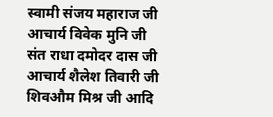स्वामी संजय महाराज जी
आचार्य विवेक मुनि जी
संत राधा दमोदर दास जी
आचार्य शैलेश तिवारी जी
शिवऔम मिश्र जी आदि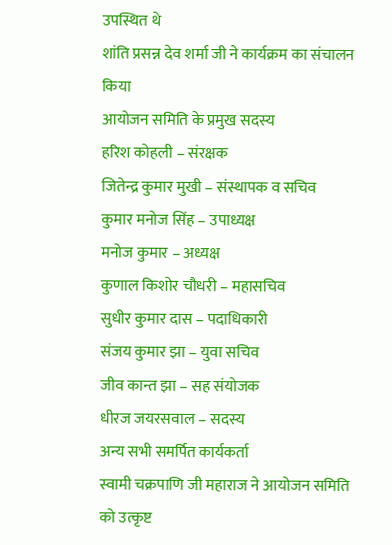उपस्थित थे
शांति प्रसन्न देव शर्मा जी ने कार्यक्रम का संचालन किया
आयोजन समिति के प्रमुख सदस्य
हरिश कोहली – संरक्षक
जितेन्द्र कुमार मुखी – संस्थापक व सचिव
कुमार मनोज सिंह – उपाध्यक्ष
मनोज कुमार – अध्यक्ष
कुणाल किशोर चौधरी – महासचिव
सुधीर कुमार दास – पदाधिकारी
संजय कुमार झा – युवा सचिव
जीव कान्त झा – सह संयोजक
धीरज जयरसवाल – सदस्य
अन्य सभी समर्पित कार्यकर्ता
स्वामी चक्रपाणि जी महाराज ने आयोजन समिति को उत्कृष्ट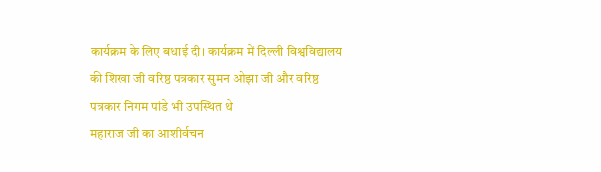कार्यक्रम के लिए बधाई दी। कार्यक्रम में दिल्ली विश्वविद्यालय की शिखा जी वरिष्ठ पत्रकार सुमन ओझा जी और वरिष्ठ पत्रकार निगम पांडे भी उपस्थित थे
महाराज जी का आशीर्वचन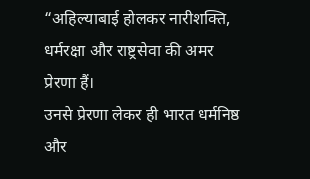“अहिल्याबाई होलकर नारीशक्ति, धर्मरक्षा और राष्ट्रसेवा की अमर प्रेरणा हैं।
उनसे प्रेरणा लेकर ही भारत धर्मनिष्ठ और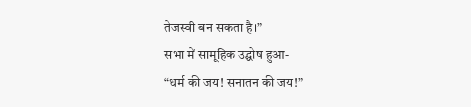तेजस्वी बन सकता है।”
सभा में सामूहिक उद्घोष हुआ-
“धर्म की जय! सनातन की जय!”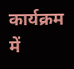कार्यक्रम में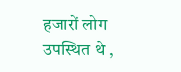हजारों लोग उपस्थित थे ,